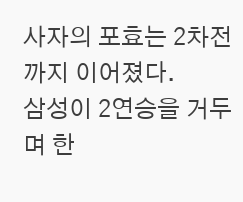사자의 포효는 2차전까지 이어졌다.
삼성이 2연승을 거두며 한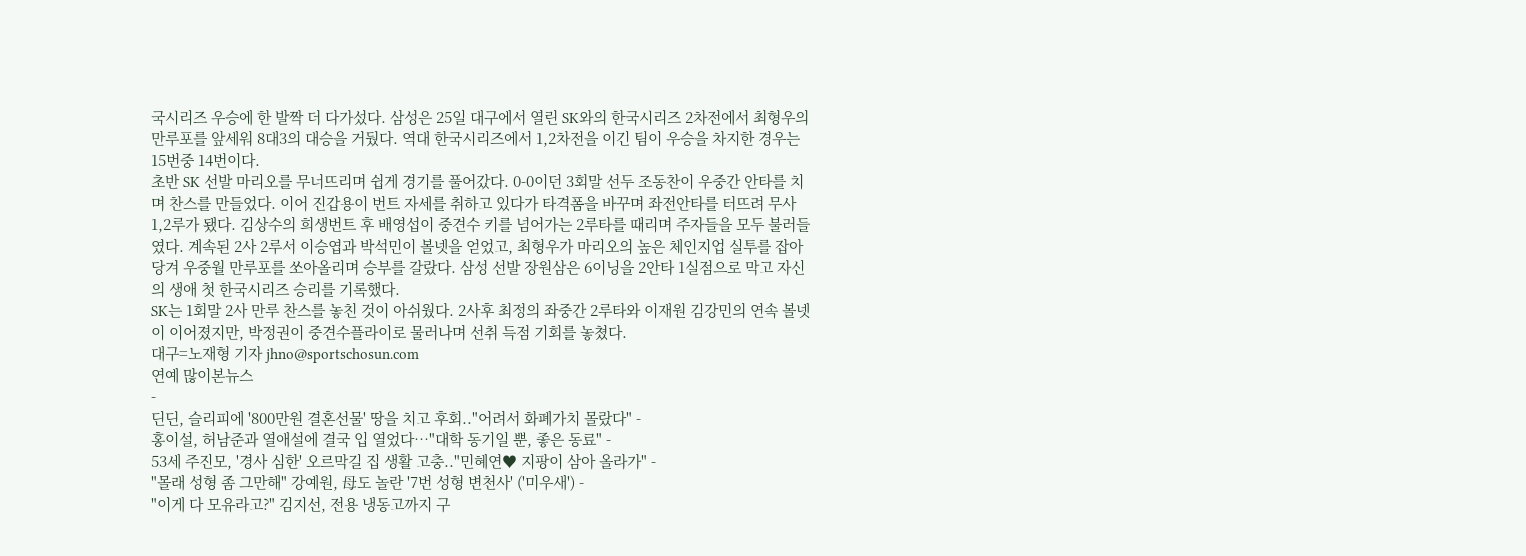국시리즈 우승에 한 발짝 더 다가섰다. 삼성은 25일 대구에서 열린 SK와의 한국시리즈 2차전에서 최형우의 만루포를 앞세워 8대3의 대승을 거뒀다. 역대 한국시리즈에서 1,2차전을 이긴 팀이 우승을 차지한 경우는 15번중 14번이다.
초반 SK 선발 마리오를 무너뜨리며 쉽게 경기를 풀어갔다. 0-0이던 3회말 선두 조동찬이 우중간 안타를 치며 찬스를 만들었다. 이어 진갑용이 번트 자세를 취하고 있다가 타격폼을 바꾸며 좌전안타를 터뜨려 무사 1,2루가 됐다. 김상수의 희생번트 후 배영섭이 중견수 키를 넘어가는 2루타를 때리며 주자들을 모두 불러들였다. 계속된 2사 2루서 이승엽과 박석민이 볼넷을 얻었고, 최형우가 마리오의 높은 체인지업 실투를 잡아당겨 우중월 만루포를 쏘아올리며 승부를 갈랐다. 삼성 선발 장원삼은 6이닝을 2안타 1실점으로 막고 자신의 생애 첫 한국시리즈 승리를 기록했다.
SK는 1회말 2사 만루 찬스를 놓친 것이 아쉬웠다. 2사후 최정의 좌중간 2루타와 이재원 김강민의 연속 볼넷이 이어졌지만, 박정권이 중견수플라이로 물러나며 선취 득점 기회를 놓쳤다.
대구=노재형 기자 jhno@sportschosun.com
연예 많이본뉴스
-
딘딘, 슬리피에 '800만원 결혼선물' 땅을 치고 후회.."어려서 화폐가치 몰랐다" -
홍이설, 허남준과 열애설에 결국 입 열었다…"대학 동기일 뿐, 좋은 동료" -
53세 주진모, '경사 심한' 오르막길 집 생활 고충.."민혜연♥ 지팡이 삼아 올라가" -
"몰래 성형 좀 그만해" 강예원, 母도 놀란 '7번 성형 변천사' ('미우새') -
"이게 다 모유라고?" 김지선, 전용 냉동고까지 구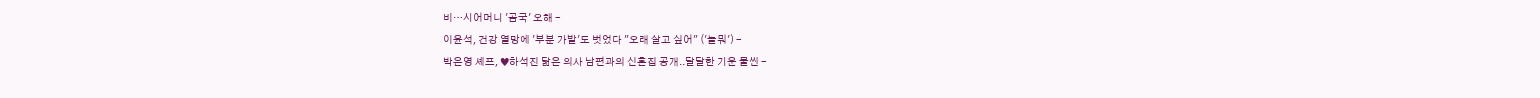비…시어머니 '곰국' 오해 -
이윤석, 건강 열망에 '부분 가발'도 벗었다 "오래 살고 싶어" ('놀뭐') -
박은영 셰프, ♥하석진 닮은 의사 남편과의 신혼집 공개..달달한 기운 물씬 -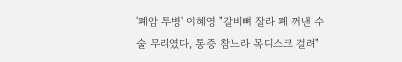'폐암 투병' 이혜영 "갈비뼈 잘라 폐 꺼낸 수술 무리였다, 통증 참느라 목디스크 걸려"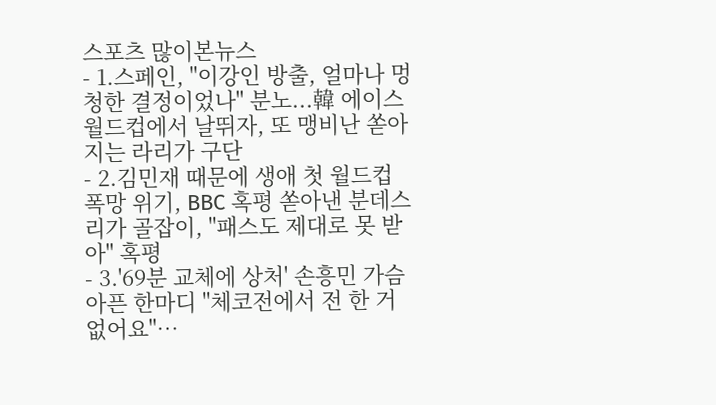스포츠 많이본뉴스
- 1.스페인, "이강인 방출, 얼마나 멍청한 결정이었나" 분노...韓 에이스 월드컵에서 날뛰자, 또 맹비난 쏟아지는 라리가 구단
- 2.김민재 때문에 생애 첫 월드컵 폭망 위기, BBC 혹평 쏟아낸 분데스리가 골잡이, "패스도 제대로 못 받아" 혹평
- 3.'69분 교체에 상처' 손흥민 가슴아픈 한마디 "체코전에서 전 한 거 없어요"…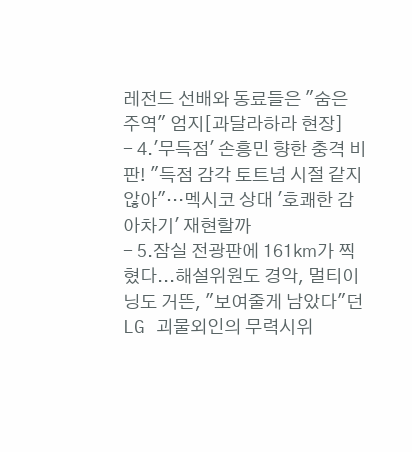레전드 선배와 동료들은 "숨은 주역" 엄지[과달라하라 현장]
- 4.'무득점' 손흥민 향한 충격 비판! "득점 감각 토트넘 시절 같지 않아"…멕시코 상대 '호쾌한 감아차기' 재현할까
- 5.잠실 전광판에 161㎞가 찍혔다...해설위원도 경악, 멀티이닝도 거뜬, "보여줄게 남았다"던 LG 괴물외인의 무력시위